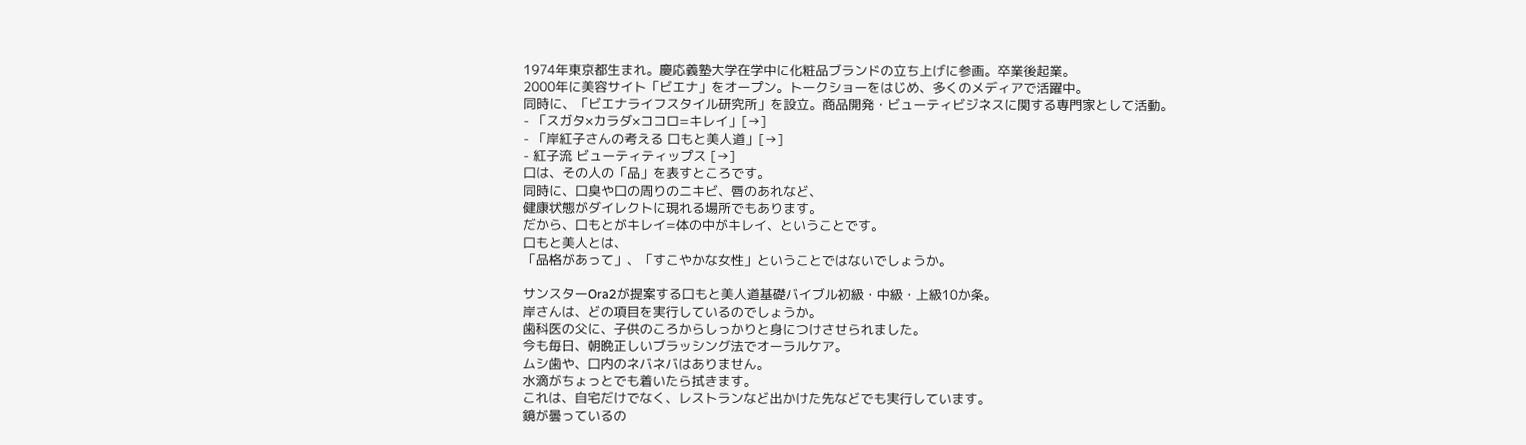1974年東京都生まれ。慶応義塾大学在学中に化粧品ブランドの立ち上げに参画。卒業後起業。
2000年に美容サイト「ビエナ」をオープン。トークショーをはじめ、多くのメディアで活躍中。
同時に、「ビエナライフスタイル研究所」を設立。商品開発・ビューティビジネスに関する専門家として活動。
- 「スガタ×カラダ×ココロ=キレイ」[→]
- 「岸紅子さんの考える 口もと美人道」[→]
- 紅子流 ビューティティップス [→]
口は、その人の「品」を表すところです。
同時に、口臭や口の周りのニキビ、唇のあれなど、
健康状態がダイレクトに現れる場所でもあります。
だから、口もとがキレイ=体の中がキレイ、ということです。
口もと美人とは、
「品格があって」、「すこやかな女性」ということではないでしょうか。

サンスターOra2が提案する口もと美人道基礎バイブル初級・中級・上級10か条。
岸さんは、どの項目を実行しているのでしょうか。
歯科医の父に、子供のころからしっかりと身につけさせられました。
今も毎日、朝晩正しいブラッシング法でオーラルケア。
ムシ歯や、口内のネバネバはありません。
水滴がちょっとでも着いたら拭きます。
これは、自宅だけでなく、レストランなど出かけた先などでも実行しています。
鏡が曇っているの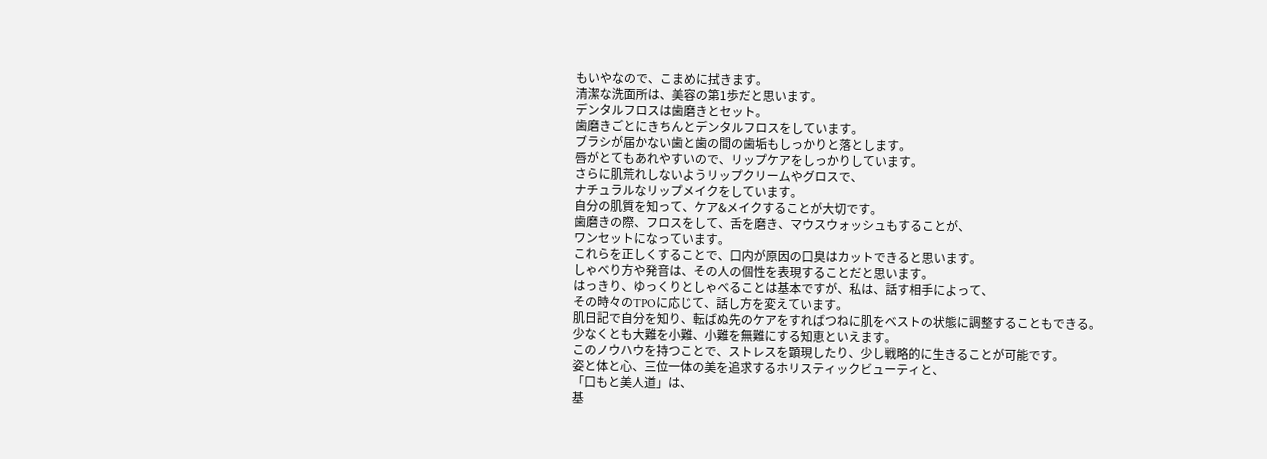もいやなので、こまめに拭きます。
清潔な洗面所は、美容の第1歩だと思います。
デンタルフロスは歯磨きとセット。
歯磨きごとにきちんとデンタルフロスをしています。
ブラシが届かない歯と歯の間の歯垢もしっかりと落とします。
唇がとてもあれやすいので、リップケアをしっかりしています。
さらに肌荒れしないようリップクリームやグロスで、
ナチュラルなリップメイクをしています。
自分の肌質を知って、ケア&メイクすることが大切です。
歯磨きの際、フロスをして、舌を磨き、マウスウォッシュもすることが、
ワンセットになっています。
これらを正しくすることで、口内が原因の口臭はカットできると思います。
しゃべり方や発音は、その人の個性を表現することだと思います。
はっきり、ゆっくりとしゃべることは基本ですが、私は、話す相手によって、
その時々のTPOに応じて、話し方を変えています。
肌日記で自分を知り、転ばぬ先のケアをすればつねに肌をベストの状態に調整することもできる。
少なくとも大難を小難、小難を無難にする知恵といえます。
このノウハウを持つことで、ストレスを顕現したり、少し戦略的に生きることが可能です。
姿と体と心、三位一体の美を追求するホリスティックビューティと、
「口もと美人道」は、
基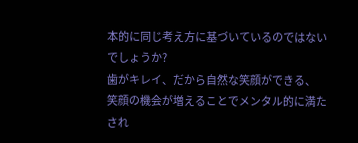本的に同じ考え方に基づいているのではないでしょうか?
歯がキレイ、だから自然な笑顔ができる、
笑顔の機会が増えることでメンタル的に満たされ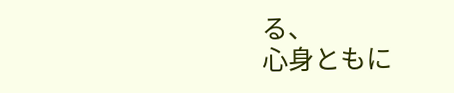る、
心身ともに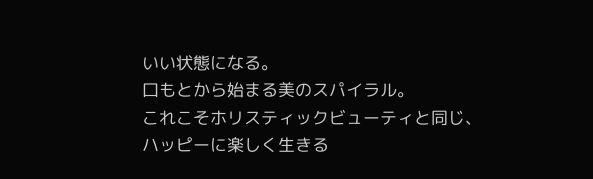いい状態になる。
口もとから始まる美のスパイラル。
これこそホリスティックビューティと同じ、
ハッピーに楽しく生きる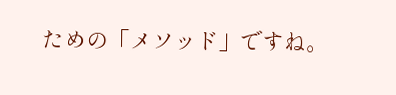ための「メソッド」ですね。